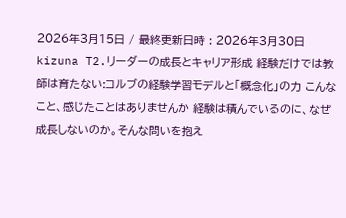2026年3月15日 / 最終更新日時 : 2026年3月30日 kizuna T2.リーダーの成長とキャリア形成 経験だけでは教師は育たない:コルブの経験学習モデルと「概念化」の力 こんなこと、感じたことはありませんか 経験は積んでいるのに、なぜ成長しないのか。そんな問いを抱え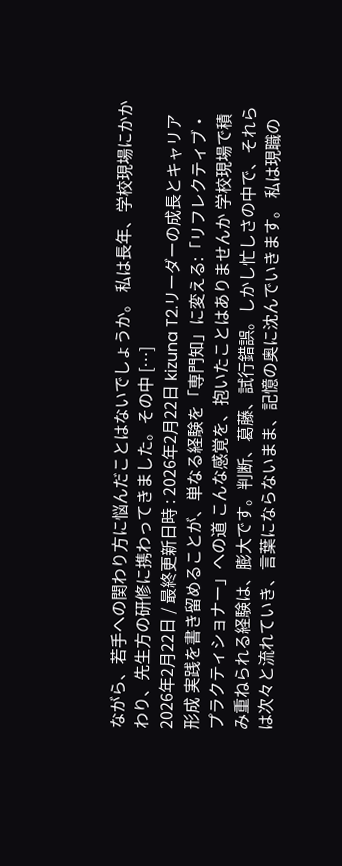ながら、若手への関わり方に悩んだことはないでしょうか。 私は長年、学校現場にかかわり、先生方の研修に携わってきました。その中 […]
2026年2月22日 / 最終更新日時 : 2026年2月22日 kizuna T2.リーダーの成長とキャリア形成 実践を書き留めることが、単なる経験を「専門知」に変える:「リフレクティブ・プラクティショナー」への道 こんな感覚を、抱いたことはありませんか 学校現場で積み重ねられる経験は、膨大です。判断、葛藤、試行錯誤。しかし忙しさの中で、それらは次々と流れていき、言葉にならないまま、記憶の奥に沈んでいきます。 私は現職の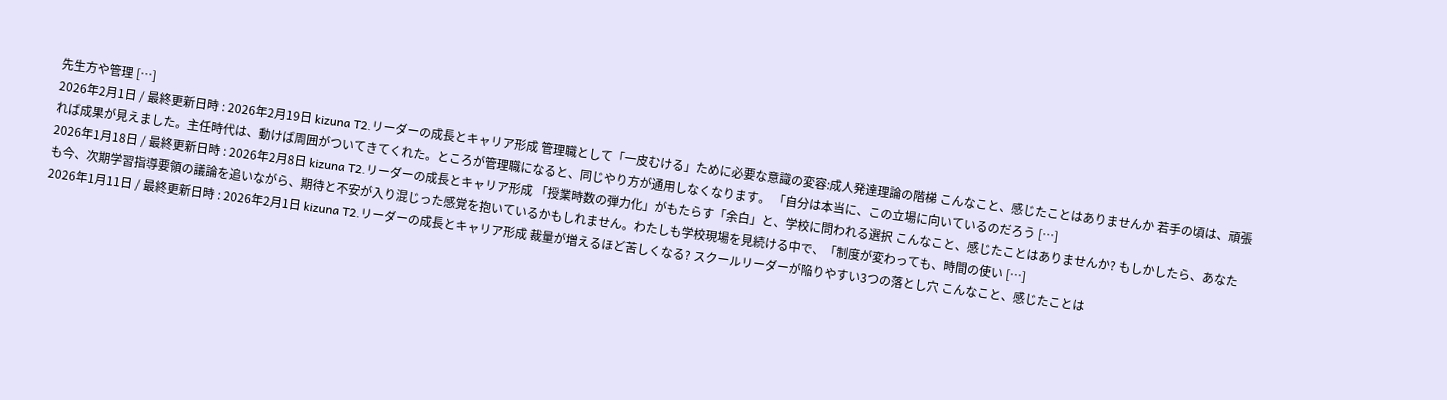先生方や管理 […]
2026年2月1日 / 最終更新日時 : 2026年2月19日 kizuna T2.リーダーの成長とキャリア形成 管理職として「一皮むける」ために必要な意識の変容:成人発達理論の階梯 こんなこと、感じたことはありませんか 若手の頃は、頑張れば成果が見えました。主任時代は、動けば周囲がついてきてくれた。ところが管理職になると、同じやり方が通用しなくなります。 「自分は本当に、この立場に向いているのだろう […]
2026年1月18日 / 最終更新日時 : 2026年2月8日 kizuna T2.リーダーの成長とキャリア形成 「授業時数の弾力化」がもたらす「余白」と、学校に問われる選択 こんなこと、感じたことはありませんか? もしかしたら、あなたも今、次期学習指導要領の議論を追いながら、期待と不安が入り混じった感覚を抱いているかもしれません。わたしも学校現場を見続ける中で、「制度が変わっても、時間の使い […]
2026年1月11日 / 最終更新日時 : 2026年2月1日 kizuna T2.リーダーの成長とキャリア形成 裁量が増えるほど苦しくなる? スクールリーダーが陥りやすい3つの落とし穴 こんなこと、感じたことは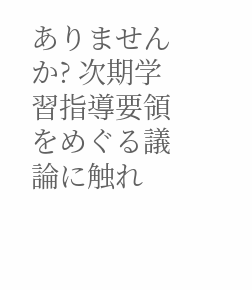ありませんか? 次期学習指導要領をめぐる議論に触れ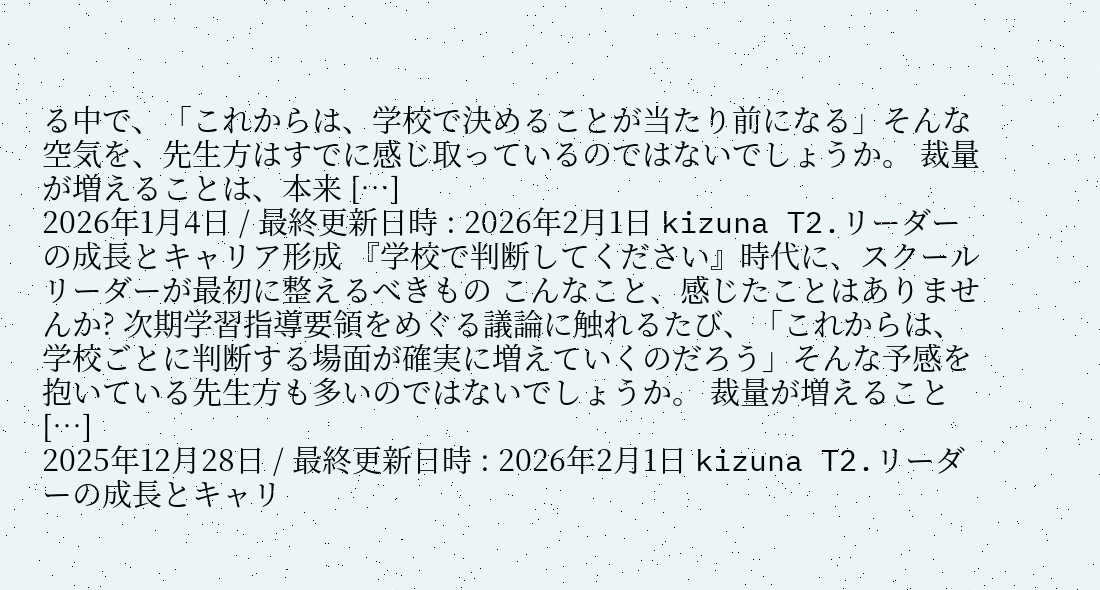る中で、「これからは、学校で決めることが当たり前になる」そんな空気を、先生方はすでに感じ取っているのではないでしょうか。 裁量が増えることは、本来 […]
2026年1月4日 / 最終更新日時 : 2026年2月1日 kizuna T2.リーダーの成長とキャリア形成 『学校で判断してください』時代に、スクールリーダーが最初に整えるべきもの こんなこと、感じたことはありませんか? 次期学習指導要領をめぐる議論に触れるたび、「これからは、学校ごとに判断する場面が確実に増えていくのだろう」そんな予感を抱いている先生方も多いのではないでしょうか。 裁量が増えること […]
2025年12月28日 / 最終更新日時 : 2026年2月1日 kizuna T2.リーダーの成長とキャリ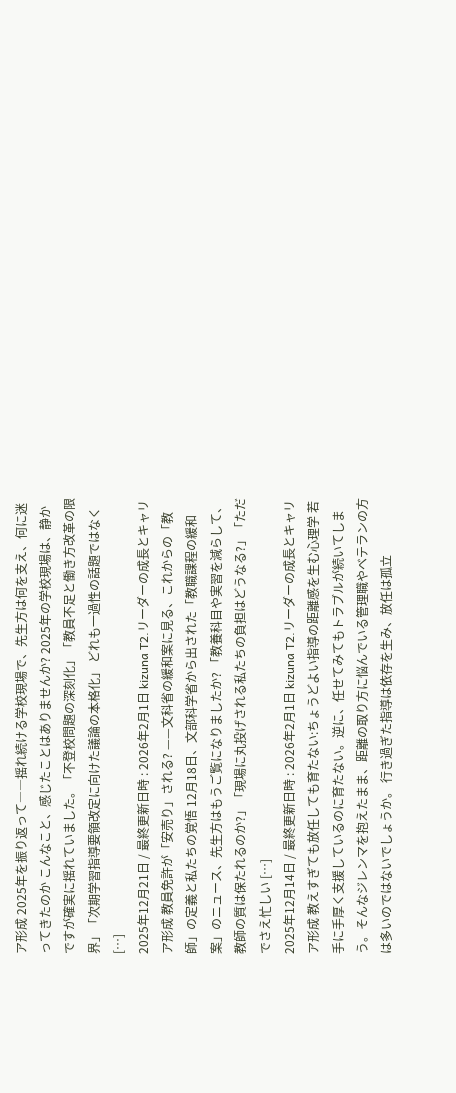ア形成 2025年を振り返って――揺れ続ける学校現場で、先生方は何を支え、何に迷ってきたのか こんなこと、感じたことはありませんか? 2025年の学校現場は、静かですが確実に揺れていました。「不登校問題の深刻化」「教員不足と働き方改革の限界」「次期学習指導要領改定に向けた議論の本格化」 どれも一過性の話題ではなく […]
2025年12月21日 / 最終更新日時 : 2026年2月1日 kizuna T2.リーダーの成長とキャリア形成 教員免許が「安売り」される? ——文科省の緩和案に見る、これからの「教師」の定義と私たちの覚悟 12月18日、文部科学省から出された「教職課程の緩和案」のニュース、先生方はもうご覧になりましたか? 「教養科目や実習を減らして、教師の質は保たれるのか?」「現場に丸投げされる私たちの負担はどうなる?」「ただでさえ忙しい […]
2025年12月14日 / 最終更新日時 : 2026年2月1日 kizuna T2.リーダーの成長とキャリア形成 教えすぎても放任しても育たない:ちょうどよい指導の距離感を生む心理学 若手に手厚く支援しているのに育たない。逆に、任せてみてもトラブルが続いてしまう。そんなジレンマを抱えたまま、距離の取り方に悩んでいる管理職やベテランの方は多いのではないでしょうか。 行き過ぎた指導は依存を生み、放任は孤立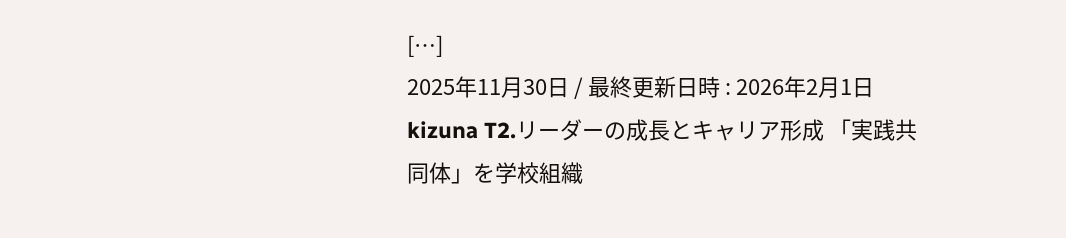[…]
2025年11月30日 / 最終更新日時 : 2026年2月1日 kizuna T2.リーダーの成長とキャリア形成 「実践共同体」を学校組織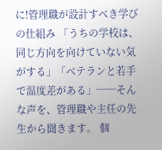に!管理職が設計すべき学びの仕組み 「うちの学校は、同じ方向を向けていない気がする」「ベテランと若手で温度差がある」──そんな声を、管理職や主任の先生から聞きます。 個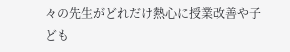々の先生がどれだけ熱心に授業改善や子ども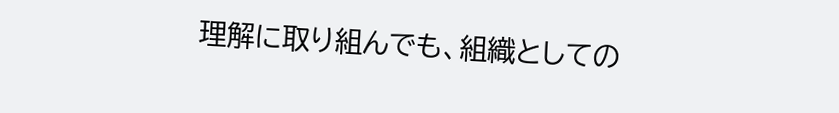理解に取り組んでも、組織としての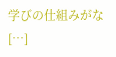学びの仕組みがな […]